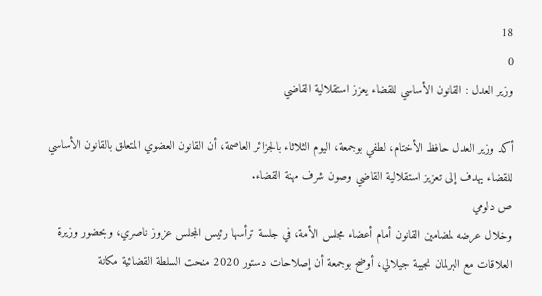18
0
وزير العدل : القانون الأساسي للقضاء يعزز استقلالية القاضي

أكد وزير العدل حافظ الأختام، لطفي بوجمعة، اليوم الثلاثاء بالجزائر العاصمة، أن القانون العضوي المتعلق بالقانون الأساسي للقضاء يهدف إلى تعزيز استقلالية القاضي وصون شرف مهنة القضاء.
ص دلومي
وخلال عرضه لمضامين القانون أمام أعضاء مجلس الأمة، في جلسة ترأسها رئيس المجلس عزوز ناصري، وبحضور وزيرة العلاقات مع البرلمان نجيبة جيلالي، أوضح بوجمعة أن إصلاحات دستور 2020 منحت السلطة القضائية مكانة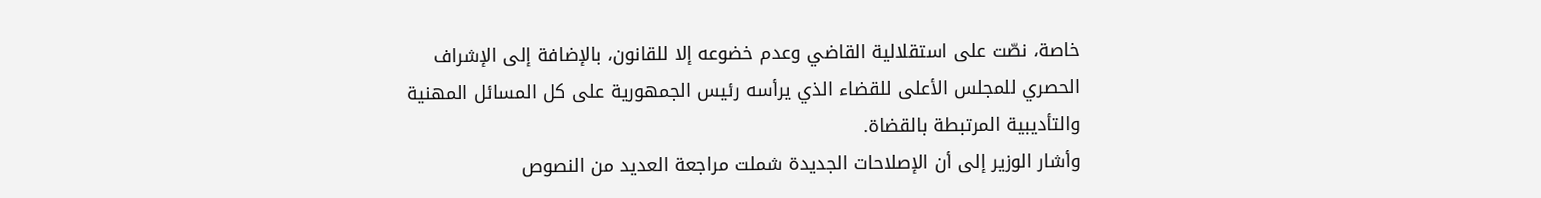خاصة، نصّت على استقلالية القاضي وعدم خضوعه إلا للقانون، بالإضافة إلى الإشراف الحصري للمجلس الأعلى للقضاء الذي يرأسه رئيس الجمهورية على كل المسائل المهنية والتأديبية المرتبطة بالقضاة.
وأشار الوزير إلى أن الإصلاحات الجديدة شملت مراجعة العديد من النصوص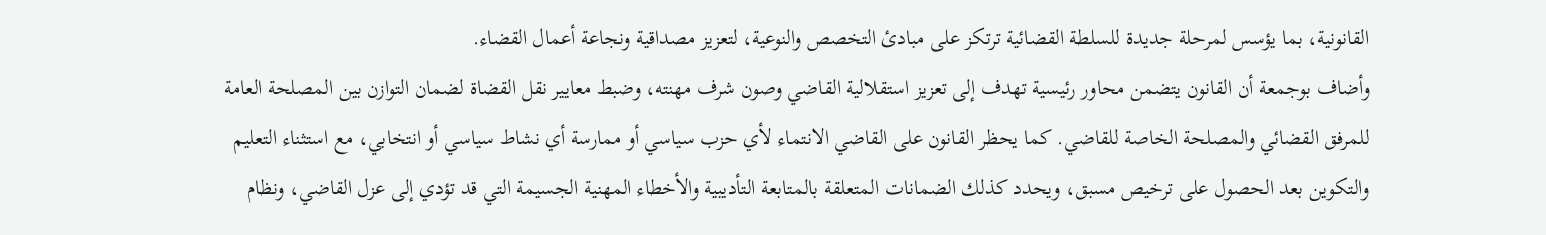القانونية، بما يؤسس لمرحلة جديدة للسلطة القضائية ترتكز على مبادئ التخصص والنوعية، لتعزيز مصداقية ونجاعة أعمال القضاء.
وأضاف بوجمعة أن القانون يتضمن محاور رئيسية تهدف إلى تعزيز استقلالية القاضي وصون شرف مهنته، وضبط معايير نقل القضاة لضمان التوازن بين المصلحة العامة للمرفق القضائي والمصلحة الخاصة للقاضي. كما يحظر القانون على القاضي الانتماء لأي حزب سياسي أو ممارسة أي نشاط سياسي أو انتخابي، مع استثناء التعليم والتكوين بعد الحصول على ترخيص مسبق، ويحدد كذلك الضمانات المتعلقة بالمتابعة التأديبية والأخطاء المهنية الجسيمة التي قد تؤدي إلى عزل القاضي، ونظام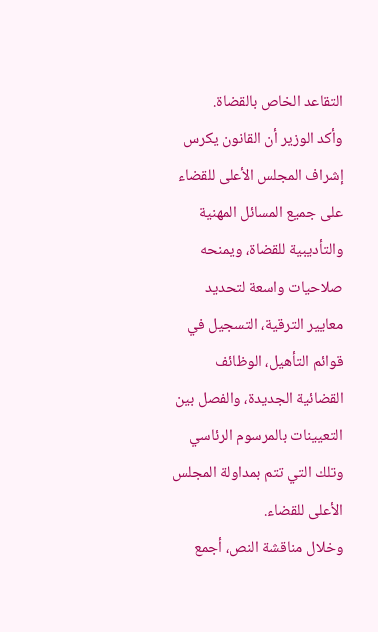التقاعد الخاص بالقضاة.
وأكد الوزير أن القانون يكرس إشراف المجلس الأعلى للقضاء على جميع المسائل المهنية والتأديبية للقضاة، ويمنحه صلاحيات واسعة لتحديد معايير الترقية، التسجيل في قوائم التأهيل، الوظائف القضائية الجديدة، والفصل بين التعيينات بالمرسوم الرئاسي وتلك التي تتم بمداولة المجلس الأعلى للقضاء.
وخلال مناقشة النص، أجمع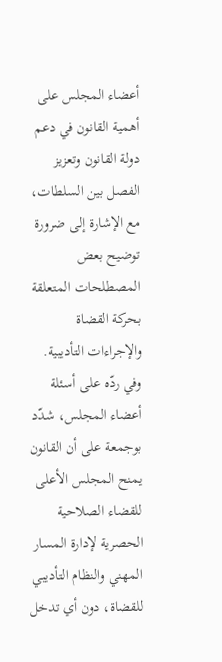أعضاء المجلس على أهمية القانون في دعم دولة القانون وتعزيز الفصل بين السلطات، مع الإشارة إلى ضرورة توضيح بعض المصطلحات المتعلقة بحركة القضاة والإجراءات التأديبية.
وفي ردّه على أسئلة أعضاء المجلس، شدّد بوجمعة على أن القانون يمنح المجلس الأعلى للقضاء الصلاحية الحصرية لإدارة المسار المهني والنظام التأديبي للقضاة، دون أي تدخل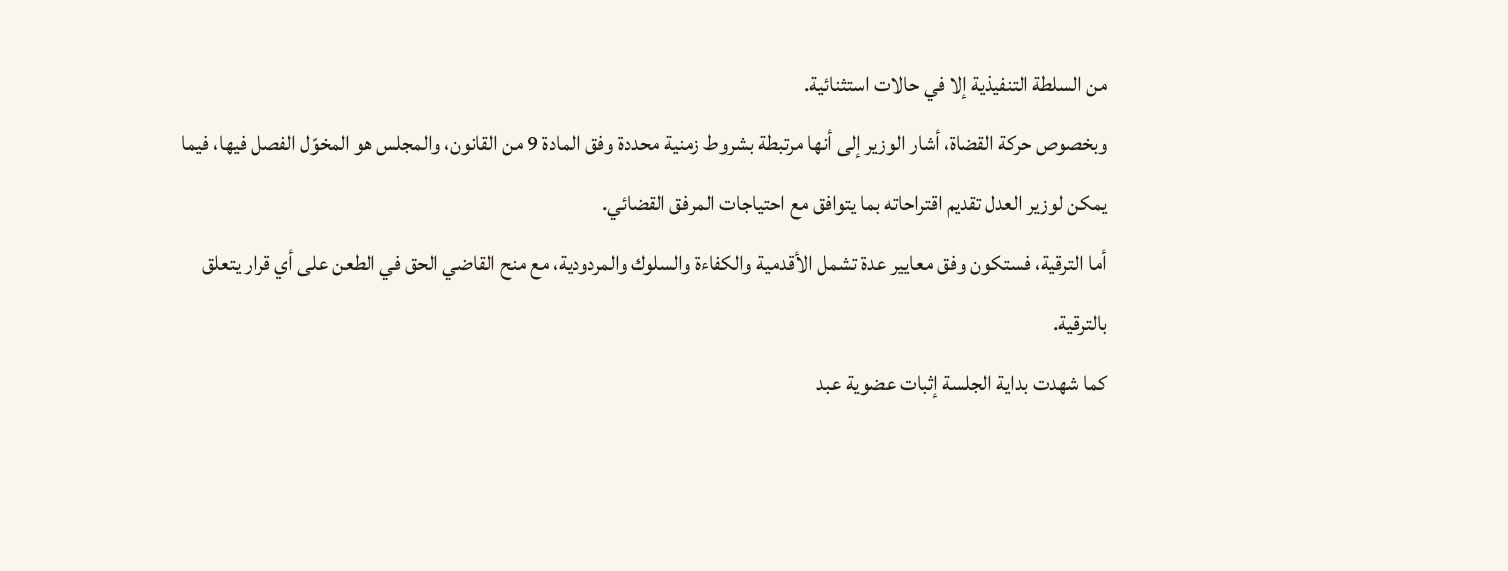من السلطة التنفيذية إلا في حالات استثنائية.
وبخصوص حركة القضاة، أشار الوزير إلى أنها مرتبطة بشروط زمنية محددة وفق المادة 9 من القانون، والمجلس هو المخوّل الفصل فيها، فيما يمكن لوزير العدل تقديم اقتراحاته بما يتوافق مع احتياجات المرفق القضائي.
أما الترقية، فستكون وفق معايير عدة تشمل الأقدمية والكفاءة والسلوك والمردودية، مع منح القاضي الحق في الطعن على أي قرار يتعلق بالترقية.
كما شهدت بداية الجلسة إثبات عضوية عبد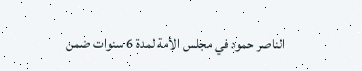الناصر حمود في مجلس الأمة لمدة 6 سنوات ضمن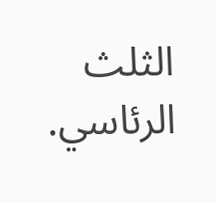الثلث الرئاسي.